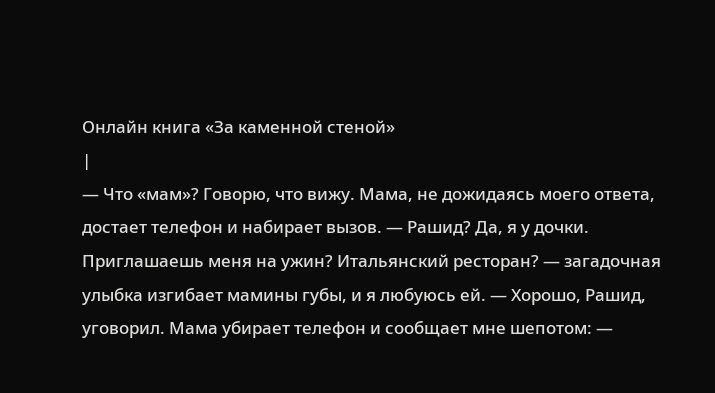Онлайн книга «За каменной стеной»
|
— Что «мам»? Говорю, что вижу. Мама, не дожидаясь моего ответа, достает телефон и набирает вызов. — Рашид? Да, я у дочки. Приглашаешь меня на ужин? Итальянский ресторан? — загадочная улыбка изгибает мамины губы, и я любуюсь ей. — Хорошо, Рашид, уговорил. Мама убирает телефон и сообщает мне шепотом: —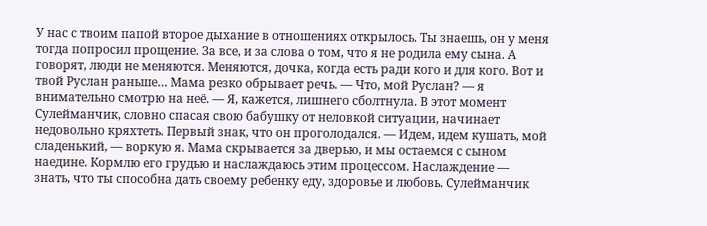У нас с твоим папой второе дыхание в отношениях открылось. Ты знаешь, он у меня тогда попросил прощение. За все, и за слова о том, что я не родила ему сына. А говорят, люди не меняются. Меняются, дочка, когда есть ради кого и для кого. Вот и твой Руслан раньше… Мама резко обрывает речь. — Что, мой Руслан? — я внимательно смотрю на неё. — Я, кажется, лишнего сболтнула. В этот момент Сулейманчик, словно спасая свою бабушку от неловкой ситуации, начинает недовольно кряхтеть. Первый знак, что он проголодался. — Идем, идем кушать, мой сладенький, — воркую я. Мама скрывается за дверью, и мы остаемся с сыном наедине. Кормлю его грудью и наслаждаюсь этим процессом. Наслаждение — знать, что ты способна дать своему ребенку еду, здоровье и любовь. Сулейманчик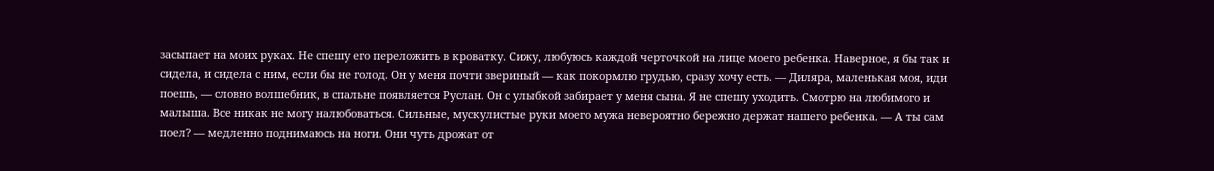засыпает на моих руках. Не спешу его переложить в кроватку. Сижу, любуюсь каждой черточкой на лице моего ребенка. Наверное, я бы так и сидела, и сидела с ним, если бы не голод. Он у меня почти звериный — как покормлю грудью, сразу хочу есть. — Диляра, маленькая моя, иди поешь, — словно волшебник, в спальне появляется Руслан. Он с улыбкой забирает у меня сына. Я не спешу уходить. Смотрю на любимого и малыша. Все никак не могу налюбоваться. Сильные, мускулистые руки моего мужа невероятно бережно держат нашего ребенка. — А ты сам поел? — медленно поднимаюсь на ноги. Они чуть дрожат от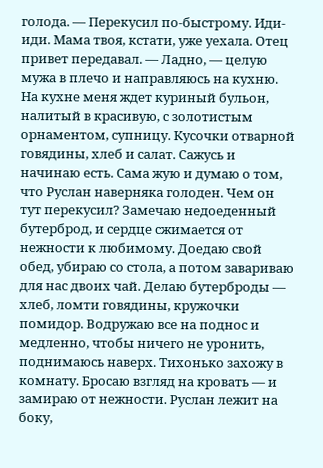голода. — Перекусил по-быстрому. Иди-иди. Мама твоя, кстати, уже уехала. Отец привет передавал. — Ладно, — целую мужа в плечо и направляюсь на кухню. На кухне меня ждет куриный бульон, налитый в красивую, с золотистым орнаментом, супницу. Кусочки отварной говядины, хлеб и салат. Сажусь и начинаю есть. Сама жую и думаю о том, что Руслан наверняка голоден. Чем он тут перекусил? Замечаю недоеденный бутерброд, и сердце сжимается от нежности к любимому. Доедаю свой обед, убираю со стола, а потом завариваю для нас двоих чай. Делаю бутерброды — хлеб, ломти говядины, кружочки помидор. Водружаю все на поднос и медленно, чтобы ничего не уронить, поднимаюсь наверх. Тихонько захожу в комнату. Бросаю взгляд на кровать — и замираю от нежности. Руслан лежит на боку,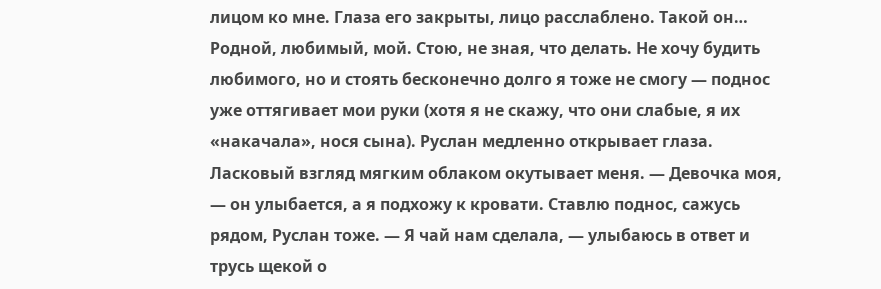лицом ко мне. Глаза его закрыты, лицо расслаблено. Такой он… Родной, любимый, мой. Стою, не зная, что делать. Не хочу будить любимого, но и стоять бесконечно долго я тоже не смогу — поднос уже оттягивает мои руки (хотя я не скажу, что они слабые, я их «накачала», нося сына). Руслан медленно открывает глаза. Ласковый взгляд мягким облаком окутывает меня. — Девочка моя, — он улыбается, а я подхожу к кровати. Ставлю поднос, сажусь рядом, Руслан тоже. — Я чай нам сделала, — улыбаюсь в ответ и трусь щекой о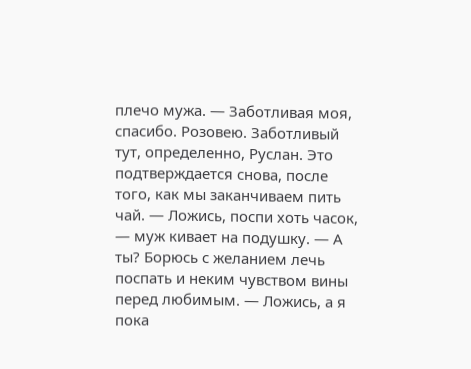плечо мужа. — Заботливая моя, спасибо. Розовею. Заботливый тут, определенно, Руслан. Это подтверждается снова, после того, как мы заканчиваем пить чай. — Ложись, поспи хоть часок, — муж кивает на подушку. — А ты? Борюсь с желанием лечь поспать и неким чувством вины перед любимым. — Ложись, а я пока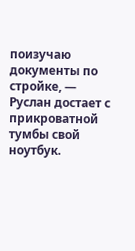поизучаю документы по стройке, — Руслан достает с прикроватной тумбы свой ноутбук.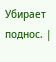Убирает поднос. |